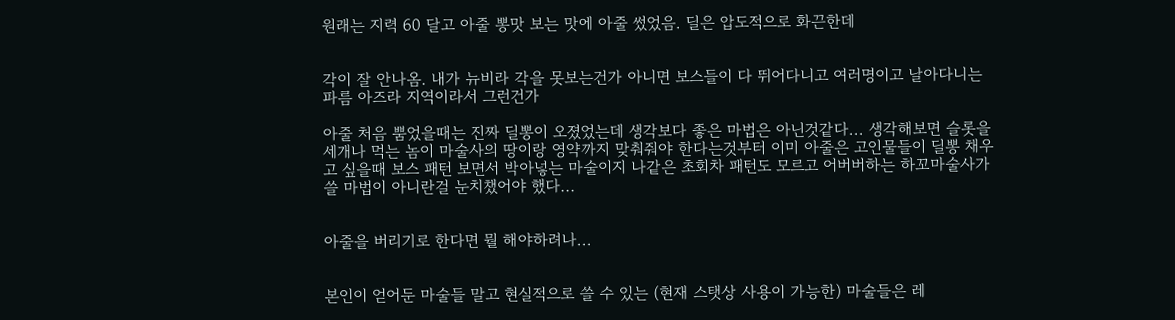원래는 지력 60 달고 아줄 뽕맛 보는 맛에 아줄 썼었음. 딜은 압도적으로 화끈한데


각이 잘 안나옴. 내가 뉴비라 각을 못보는건가 아니면 보스들이 다 뛰어다니고 여러명이고 날아다니는 파름 아즈라 지역이라서 그런건가

아줄 처음 뿜었을때는 진짜 딜뽕이 오졌었는데 생각보다 좋은 마법은 아닌것같다... 생각해보면 슬롯을 세개나 먹는 놈이 마술사의 땅이랑 영약까지 맞춰줘야 한다는것부터 이미 아줄은 고인물들이 딜뽕 채우고 싶을때 보스 패턴 보면서 박아넣는 마술이지 나같은 초회차 패턴도 모르고 어버버하는 하꼬마술사가 쓸 마법이 아니란걸 눈치챘어야 했다...


아줄을 버리기로 한다면 뭘 해야하려나...


본인이 얻어둔 마술들 말고 현실적으로 쓸 수 있는 (현재 스탯상 사용이 가능한) 마술들은 레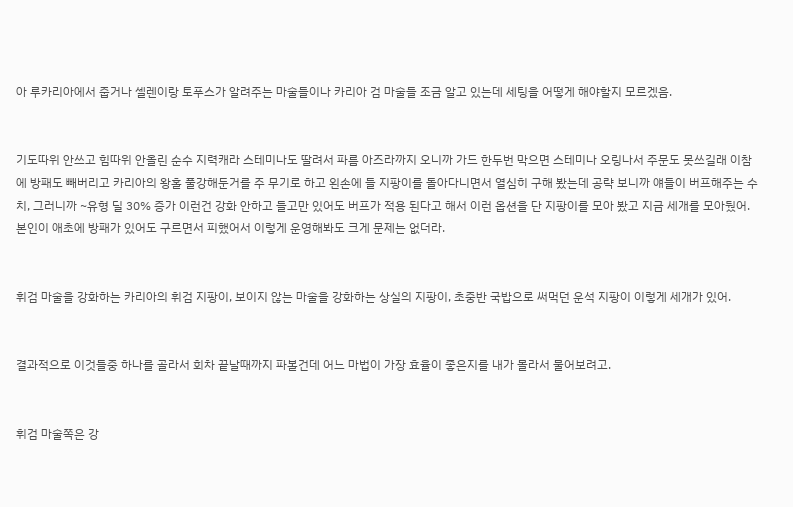아 루카리아에서 줍거나 셀렌이랑 토푸스가 알려주는 마술들이나 카리아 검 마술들 조금 알고 있는데 세팅을 어떻게 해야할지 모르겠음.


기도따위 안쓰고 힘따위 안올린 순수 지력캐라 스테미나도 딸려서 파름 아즈라까지 오니까 가드 한두번 막으면 스테미나 오링나서 주문도 못쓰길래 이참에 방패도 빼버리고 카리아의 왕홀 풀강해둔거를 주 무기로 하고 왼손에 들 지팡이를 돌아다니면서 열심히 구해 봤는데 공략 보니까 얘들이 버프해주는 수치, 그러니까 ~유형 딜 30% 증가 이런건 강화 안하고 들고만 있어도 버프가 적용 된다고 해서 이런 옵션을 단 지팡이를 모아 봤고 지금 세개를 모아뒀어. 본인이 애초에 방패가 있어도 구르면서 피했어서 이렇게 운영해봐도 크게 문제는 없더라.


휘검 마술을 강화하는 카리아의 휘검 지팡이, 보이지 않는 마술을 강화하는 상실의 지팡이, 초중반 국밥으로 써먹던 운석 지팡이 이렇게 세개가 있어.


결과적으로 이것들중 하나를 골라서 회차 끝날때까지 파볼건데 어느 마법이 가장 효율이 좋은지를 내가 몰라서 물어보려고.


휘검 마술쪽은 강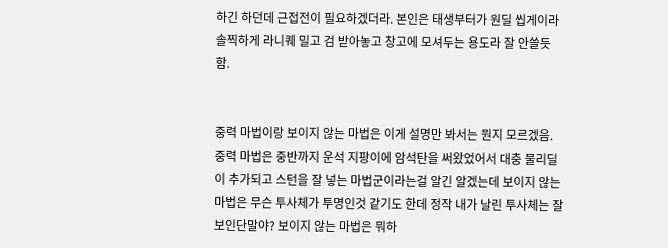하긴 하던데 근접전이 필요하겠더라. 본인은 태생부터가 원딜 씹게이라 솔찍하게 라니퀘 밀고 검 받아놓고 창고에 모셔두는 용도라 잘 안쓸듯 함.


중력 마법이랑 보이지 않는 마법은 이게 설명만 봐서는 뭔지 모르겠음. 중력 마법은 중반까지 운석 지팡이에 암석탄을 써왔었어서 대충 물리딜이 추가되고 스턴을 잘 넣는 마법군이라는걸 알긴 알겠는데 보이지 않는 마법은 무슨 투사체가 투명인것 같기도 한데 정작 내가 날린 투사체는 잘 보인단말야? 보이지 않는 마법은 뭐하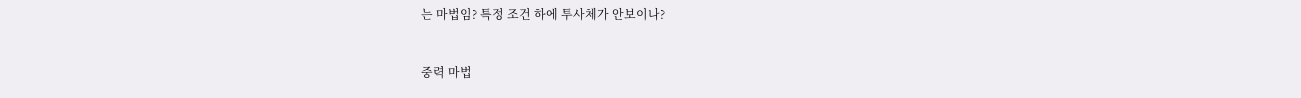는 마법임? 특정 조건 하에 투사체가 안보이나?


중력 마법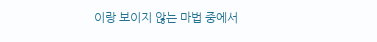이랑 보이지 않는 마법 중에서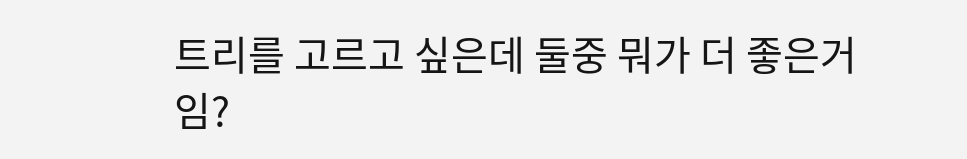트리를 고르고 싶은데 둘중 뭐가 더 좋은거임?